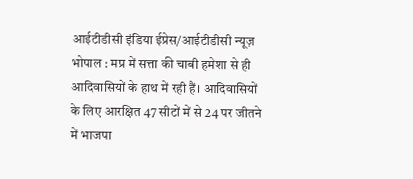आईटीडीसी इंडिया ईप्रेस/आईटीडीसी न्यूज़ भोपाल : मप्र में सत्ता की चाबी हमेशा से ही आदिवासियों के हाथ में रही हैं। आदिवासियों के लिए आरक्षित 47 सीटों में से 24 पर जीतने में भाजपा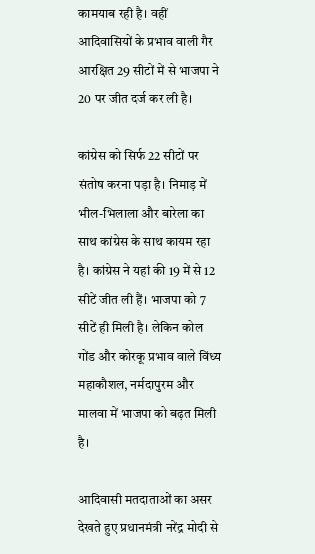कामयाब रही है। वहीं आदिवासियों के प्रभाव वाली गैर आरक्षित 29 सीटों में से भाजपा ने 20 पर जीत दर्ज कर ली है।

कांग्रेस को सिर्फ 22 सीटों पर संतोष करना पड़ा है। निमाड़ में भील-भिलाला और बारेला का साथ कांग्रेस के साथ कायम रहा है। कांग्रेस ने यहां की 19 में से 12 सीटें जीत ली हैं। भाजपा को 7 सीटें ही मिली है। लेकिन कोल गोंड और कोरकू प्रभाव वाले विंध्य महाकौशल, नर्मदापुरम और मालवा में भाजपा को बढ़त मिली है।

आदिवासी मतदाताओं का असर देखते हुए प्रधानमंत्री नरेंद्र मोदी से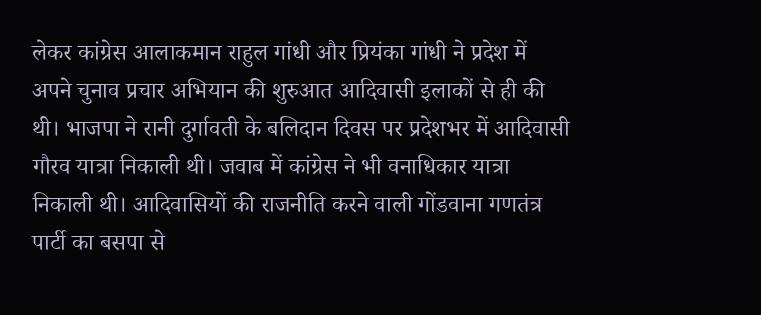लेकर कांग्रेस आलाकमान राहुल गांधी और प्रियंका गांधी ने प्रदेश में अपने चुनाव प्रचार अभियान की शुरुआत आदिवासी इलाकों से ही की थी। भाजपा ने रानी दुर्गावती के बलिदान दिवस पर प्रदेशभर में आदिवासी गौरव यात्रा निकाली थी। जवाब में कांग्रेस ने भी वनाधिकार यात्रा निकाली थी। आदिवासियों की राजनीति करने वाली गोंडवाना गणतंत्र पार्टी का बसपा से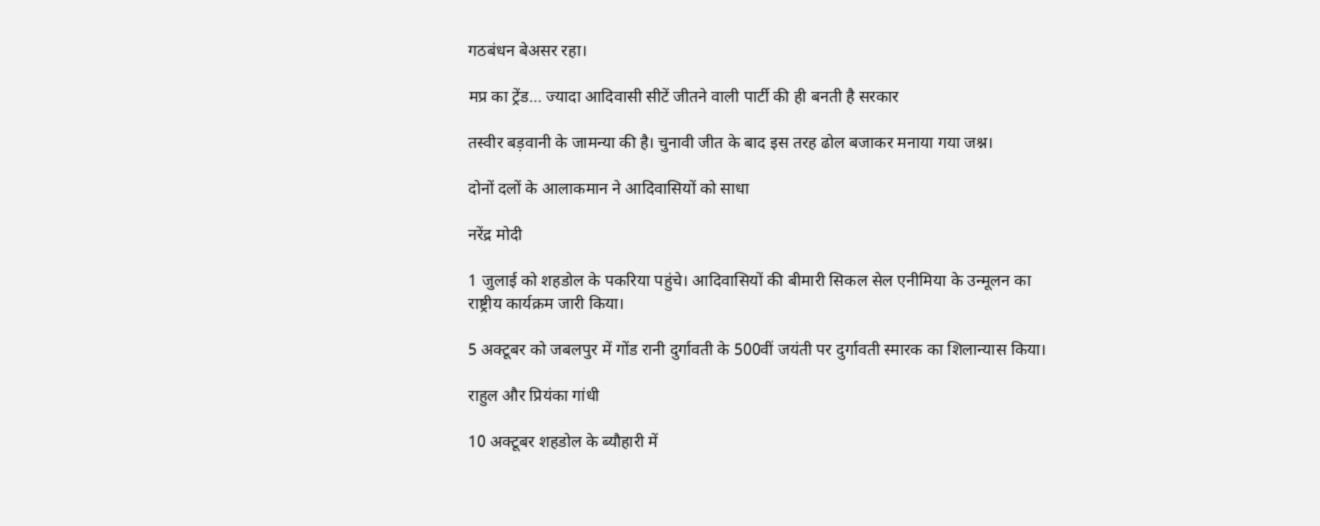गठबंधन बेअसर रहा।

मप्र का ट्रेंड… ज्यादा आदिवासी सीटें जीतने वाली पार्टी की ही बनती है सरकार

तस्वीर बड़वानी के जामन्या की है। चुनावी जीत के बाद इस तरह ढोल बजाकर मनाया गया जश्न।

दोनों दलों के आलाकमान ने आदिवासियों को साधा

नरेंद्र मोदी

1 जुलाई को शहडोल के पकरिया पहुंचे। आदिवासियों की बीमारी सिकल सेल एनीमिया के उन्मूलन का राष्ट्रीय कार्यक्रम जारी किया।

5 अक्टूबर को जबलपुर में गोंड रानी दुर्गावती के 500वीं जयंती पर दुर्गावती स्मारक का शिलान्यास किया।

राहुल और प्रियंका गांधी

10 अक्टूबर शहडोल के ब्यौहारी में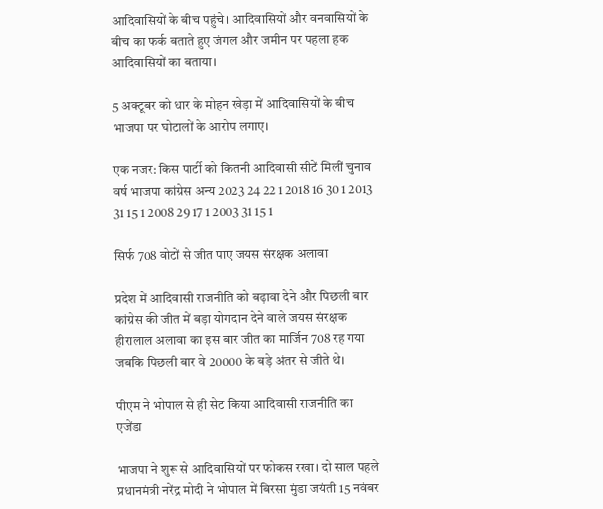आदिवासियों के बीच पहुंचे। आदिवासियों और वनवासियों के बीच का फर्क बताते हुए जंगल और जमीन पर पहला हक आदिवासियों का बताया।

5 अक्टूबर को धार के मोहन खेड़ा में आदिवासियों के बीच भाजपा पर घोटालों के आरोप लगाए।

एक नजर: किस पार्टी को कितनी आदिवासी सीटें मिलीं चुनाव वर्ष भाजपा कांग्रेस अन्य 2023 24 22 1 2018 16 30 1 2013 31 15 1 2008 29 17 1 2003 31 15 1

सिर्फ 708 वोटों से जीत पाए जयस संरक्षक अलावा

प्रदेश में आदिवासी राजनीति को बढ़ावा देने और पिछली बार कांग्रेस की जीत में बड़ा योगदान देने वाले जयस संरक्षक हीरालाल अलावा का इस बार जीत का मार्जिन 708 रह गया जबकि पिछली बार वे 20000 के बड़े अंतर से जीते थे।

पीएम ने भोपाल से ही सेट किया आदिवासी राजनीति का एजेंडा

भाजपा ने शुरू से आदिवासियों पर फोकस रखा। दो साल पहले प्रधानमंत्री नरेंद्र मोदी ने भोपाल में बिरसा मुंडा जयंती 15 नवंबर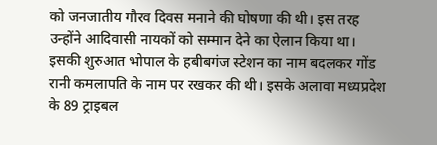को जनजातीय गौरव दिवस मनाने की घोषणा की थी। इस तरह उन्होंने आदिवासी नायकों को सम्मान देने का ऐलान किया था। इसकी शुरुआत भोपाल के हबीबगंज स्टेशन का नाम बदलकर गोंड रानी कमलापति के नाम पर रखकर की थी। इसके अलावा मध्यप्रदेश के 89 ट्राइबल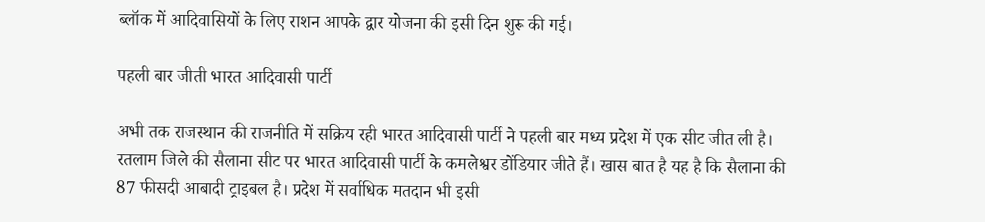ब्लॉक में आदिवासियों के लिए राशन आपके द्वार योजना की इसी दिन शुरू की गई।

पहली बार जीती भारत आदिवासी पार्टी

अभी तक राजस्थान की राजनीति में सक्रिय रही भारत आदिवासी पार्टी ने पहली बार मध्य प्रदेश में एक सीट जीत ली है। रतलाम जिले की सैलाना सीट पर भारत आदिवासी पार्टी के कमलेश्वर डोंडियार जीते हैं। खास बात है यह है कि सैलाना की 87 फीसदी आबादी ट्राइबल है। प्रदेश में सर्वाधिक मतदान भी इसी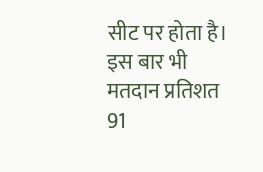सीट पर होता है। इस बार भी मतदान प्रतिशत 91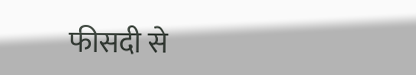फीसदी से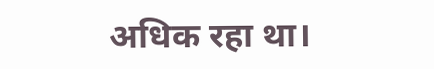अधिक रहा था।